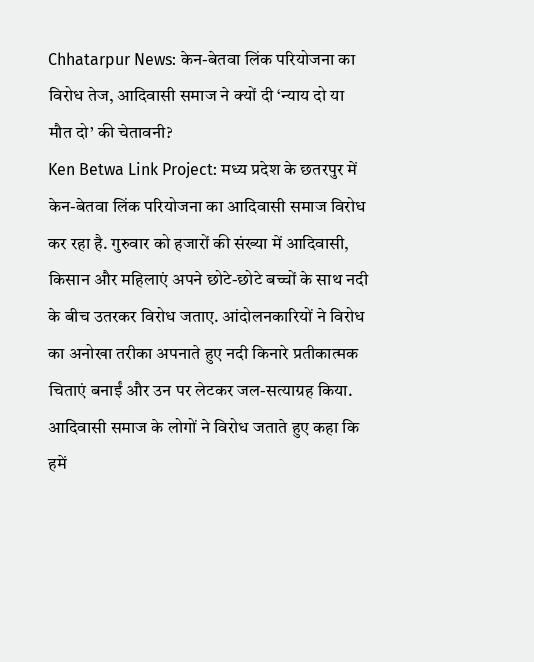Chhatarpur News: केन-बेतवा लिंक परियोजना का विरोध तेज, आदिवासी समाज ने क्यों दी ‘न्याय दो या मौत दो’ की चेतावनी?
Ken Betwa Link Project: मध्य प्रदेश के छतरपुर में केन-बेतवा लिंक परियोजना का आदिवासी समाज विरोध कर रहा है. गुरुवार को हजारों की संख्या में आदिवासी, किसान और महिलाएं अपने छोटे-छोटे बच्चों के साथ नदी के बीच उतरकर विरोध जताए. आंदोलनकारियों ने विरोध का अनोखा तरीका अपनाते हुए नदी किनारे प्रतीकात्मक चिताएं बनाईं और उन पर लेटकर जल-सत्याग्रह किया.
आदिवासी समाज के लोगों ने विरोध जताते हुए कहा कि हमें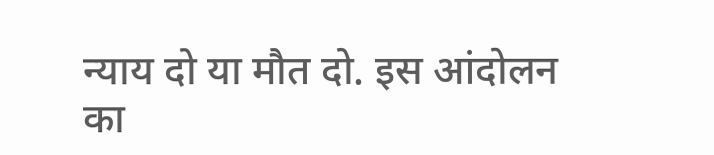न्याय दो या मौत दो. इस आंदोलन का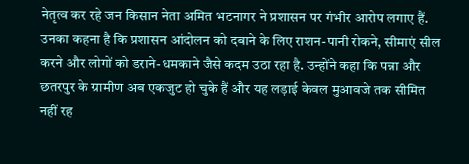नेतृत्व कर रहे जन किसान नेता अमित भटनागर ने प्रशासन पर गंभीर आरोप लगाए हैं. उनका कहना है कि प्रशासन आंदोलन को दबाने के लिए राशन-पानी रोकने, सीमाएं सील करने और लोगों को डराने-धमकाने जैसे कदम उठा रहा है. उन्होंने कहा कि पन्ना और छतरपुर के ग्रामीण अब एकजुट हो चुके हैं और यह लड़ाई केवल मुआवजे तक सीमित नहीं रह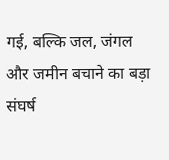गई, बल्कि जल, जंगल और जमीन बचाने का बड़ा संघर्ष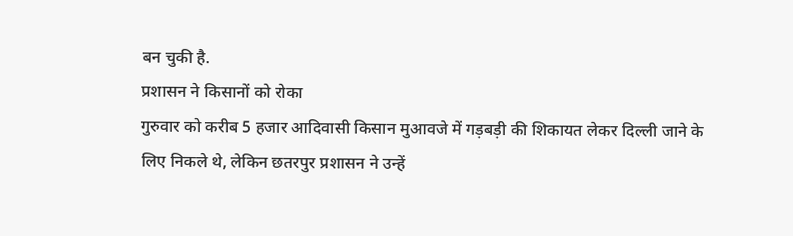बन चुकी है.
प्रशासन ने किसानों को रोका
गुरुवार को करीब 5 हजार आदिवासी किसान मुआवजे में गड़बड़ी की शिकायत लेकर दिल्ली जाने के लिए निकले थे, लेकिन छतरपुर प्रशासन ने उन्हें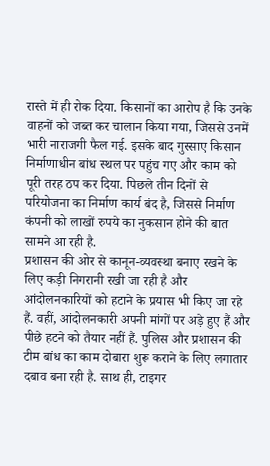रास्ते में ही रोक दिया. किसानों का आरोप है कि उनके वाहनों को जब्त कर चालान किया गया, जिससे उनमें भारी नाराजगी फैल गई. इसके बाद गुस्साए किसान निर्माणाधीन बांध स्थल पर पहुंच गए और काम को पूरी तरह ठप कर दिया. पिछले तीन दिनों से परियोजना का निर्माण कार्य बंद है, जिससे निर्माण कंपनी को लाखों रुपये का नुकसान होने की बात सामने आ रही है.
प्रशासन की ओर से कानून-व्यवस्था बनाए रखने के लिए कड़ी निगरानी रखी जा रही है और आंदोलनकारियों को हटाने के प्रयास भी किए जा रहे हैं. वहीं, आंदोलनकारी अपनी मांगों पर अड़े हुए हैं और पीछे हटने को तैयार नहीं हैं. पुलिस और प्रशासन की टीम बांध का काम दोबारा शुरू कराने के लिए लगातार दबाव बना रही है. साथ ही, टाइगर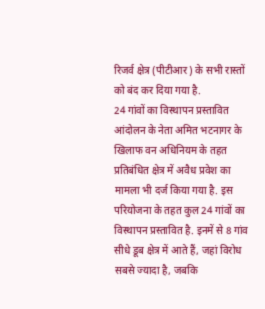रिजर्व क्षेत्र (पीटीआर) के सभी रास्तों को बंद कर दिया गया है.
24 गांवों का विस्थापन प्रस्तावित
आंदोलन के नेता अमित भटनागर के खिलाफ वन अधिनियम के तहत प्रतिबंधित क्षेत्र में अवैध प्रवेश का मामला भी दर्ज किया गया है. इस परियोजना के तहत कुल 24 गांवों का विस्थापन प्रस्तावित है. इनमें से 8 गांव सीधे डूब क्षेत्र में आते हैं, जहां विरोध सबसे ज्यादा है, जबकि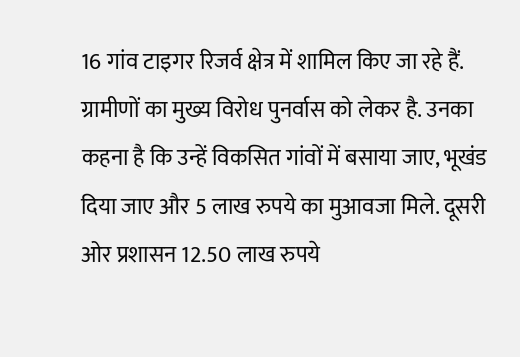16 गांव टाइगर रिजर्व क्षेत्र में शामिल किए जा रहे हैं. ग्रामीणों का मुख्य विरोध पुनर्वास को लेकर है. उनका कहना है कि उन्हें विकसित गांवों में बसाया जाए, भूखंड दिया जाए और 5 लाख रुपये का मुआवजा मिले. दूसरी ओर प्रशासन 12.50 लाख रुपये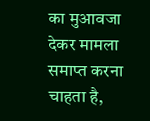का मुआवजा देकर मामला समाप्त करना चाहता है,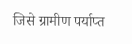जिसे ग्रामीण पर्याप्त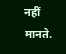नहीं मानते.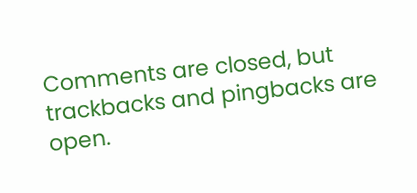Comments are closed, but trackbacks and pingbacks are open.